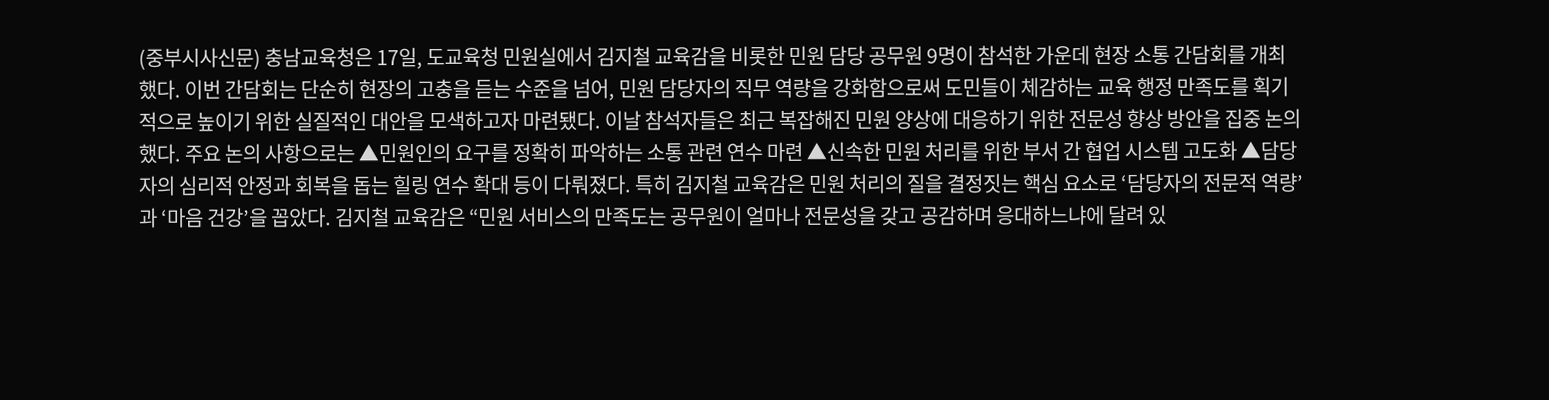(중부시사신문) 충남교육청은 17일, 도교육청 민원실에서 김지철 교육감을 비롯한 민원 담당 공무원 9명이 참석한 가운데 현장 소통 간담회를 개최했다. 이번 간담회는 단순히 현장의 고충을 듣는 수준을 넘어, 민원 담당자의 직무 역량을 강화함으로써 도민들이 체감하는 교육 행정 만족도를 획기적으로 높이기 위한 실질적인 대안을 모색하고자 마련됐다. 이날 참석자들은 최근 복잡해진 민원 양상에 대응하기 위한 전문성 향상 방안을 집중 논의했다. 주요 논의 사항으로는 ▲민원인의 요구를 정확히 파악하는 소통 관련 연수 마련 ▲신속한 민원 처리를 위한 부서 간 협업 시스템 고도화 ▲담당자의 심리적 안정과 회복을 돕는 힐링 연수 확대 등이 다뤄졌다. 특히 김지철 교육감은 민원 처리의 질을 결정짓는 핵심 요소로 ‘담당자의 전문적 역량’과 ‘마음 건강’을 꼽았다. 김지철 교육감은 “민원 서비스의 만족도는 공무원이 얼마나 전문성을 갖고 공감하며 응대하느냐에 달려 있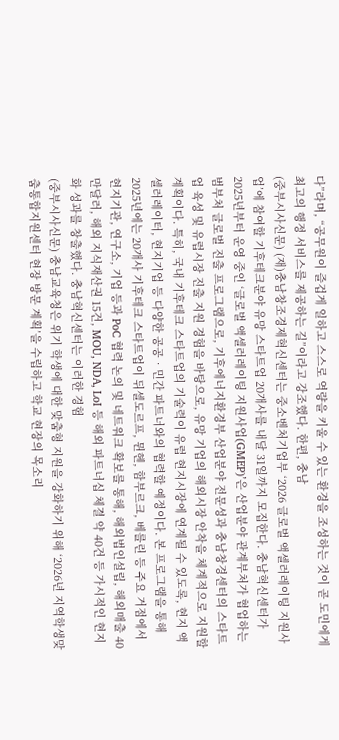다”라며, “공무원이 즐겁게 일하고 스스로 역량을 키울 수 있는 환경을 조성하는 것이 곧 도민에게 최고의 행정 서비스를 제공하는 길”이라고 강조했다. 한편, 충남
(중부시사신문) (재)충남창조경제혁신센터는 중소벤처기업부 ‘2026 글로벌 액셀러레이팅 지원사업’에 참여할 기후테크분야 유망 스타트업 20개사를 내달 31일까지 모집한다. 충남혁신센터가 2025년부터 운영 중인 ‘글로벌 액셀러레이팅 지원사업(GMEP)’은 산업분야 관계부처가 협업하는 범부처 글로벌 진출 프로그램으로, 기후에너지환경부 산업분야 전문성과 충남창경센터의 스타트업 육성 및 유럽시장 진출 지원 경험을 바탕으로, 유망 기업의 해외시장 안착을 체계적으로 지원할 계획이다. 특히, 국내 기후테크 스타트업의 기술력이 유럽 현지시장에 연계될 수 있도록, 현지 액셀러레이터, 현지기업 등 다양한 공공‧민간 파트너와의 협력할 예정이다. 본 프로그램을 통해 2025년에는 20개사 기후테크 스타트업이 뒤셀도르프, 뮌헨, 함부르크, 베를린 등 주요 거점에서 현지기관, 연구소, 기업 등과 PoC 협력 논의 및 네트워크 확보를 통해, 해외법인설립, 해외매출 40만달러, 해외 지식재산권 15건, MOU, NDA, LoI 등 해외 파트너십 체결 약 40건 등 가시적인 현지화 성과를 창출했다. 충남혁신센터는 이러한 경험
(중부시사신문) 충남교육청은 위기 학생에 대한 맞춤형 지원을 강화하기 위해 ‘2026년 지역학생맞춤통합지원센터 현장 방문 계획’을 수립하고 학교 현장의 목소리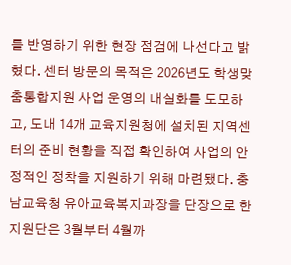를 반영하기 위한 현장 점검에 나선다고 밝혔다. 센터 방문의 목적은 2026년도 학생맞춤통합지원 사업 운영의 내실화를 도모하고, 도내 14개 교육지원청에 설치된 지역센터의 준비 현황을 직접 확인하여 사업의 안정적인 정착을 지원하기 위해 마련됐다. 충남교육청 유아교육복지과장을 단장으로 한 지원단은 3월부터 4월까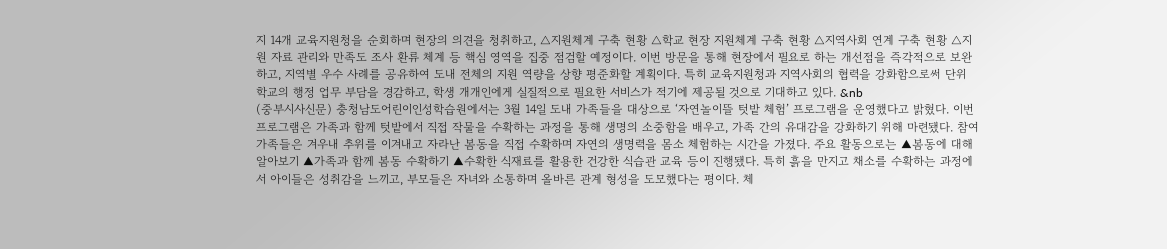지 14개 교육지원청을 순회하며 현장의 의견을 청취하고, △지원체계 구축 현황 △학교 현장 지원체계 구축 현황 △지역사회 연계 구축 현황 △지원 자료 관리와 만족도 조사 환류 체계 등 핵심 영역을 집중 점검할 예정이다. 이번 방문을 통해 현장에서 필요로 하는 개선점을 즉각적으로 보완하고, 지역별 우수 사례를 공유하여 도내 전체의 지원 역량을 상향 평준화할 계획이다. 특히 교육지원청과 지역사회의 협력을 강화함으로써 단위 학교의 행정 업무 부담을 경감하고, 학생 개개인에게 실질적으로 필요한 서비스가 적기에 제공될 것으로 기대하고 있다. &nb
(중부시사신문) 충청남도어린이인성학습원에서는 3월 14일 도내 가족들을 대상으로 ‘자연놀이뜰 텃밭 체험’ 프로그램을 운영했다고 밝혔다. 이번 프로그램은 가족과 함께 텃밭에서 직접 작물을 수확하는 과정을 통해 생명의 소중함을 배우고, 가족 간의 유대감을 강화하기 위해 마련됐다. 참여 가족들은 겨우내 추위를 이겨내고 자라난 봄동을 직접 수확하며 자연의 생명력을 몸소 체험하는 시간을 가졌다. 주요 활동으로는 ▲봄동에 대해 알아보기 ▲가족과 함께 봄동 수확하기 ▲수확한 식재료를 활용한 건강한 식습관 교육 등이 진행됐다. 특히 흙을 만지고 채소를 수확하는 과정에서 아이들은 성취감을 느끼고, 부모들은 자녀와 소통하며 올바른 관계 형성을 도모했다는 평이다. 체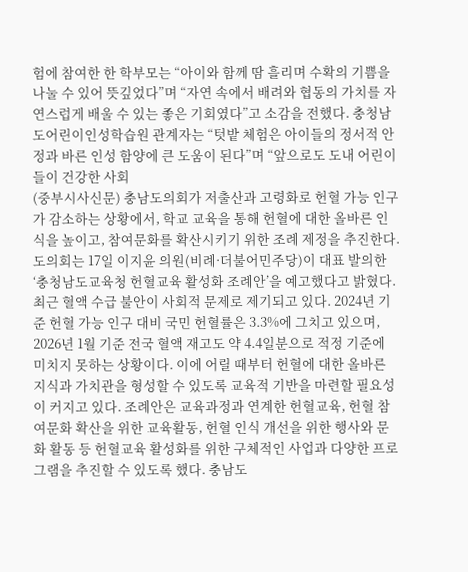험에 참여한 한 학부모는 “아이와 함께 땀 흘리며 수확의 기쁨을 나눌 수 있어 뜻깊었다”며 “자연 속에서 배려와 협동의 가치를 자연스럽게 배울 수 있는 좋은 기회였다”고 소감을 전했다. 충청남도어린이인성학습원 관계자는 “텃밭 체험은 아이들의 정서적 안정과 바른 인성 함양에 큰 도움이 된다”며 “앞으로도 도내 어린이들이 건강한 사회
(중부시사신문) 충남도의회가 저출산과 고령화로 헌혈 가능 인구가 감소하는 상황에서, 학교 교육을 통해 헌혈에 대한 올바른 인식을 높이고, 참여문화를 확산시키기 위한 조례 제정을 추진한다. 도의회는 17일 이지윤 의원(비례·더불어민주당)이 대표 발의한 ‘충청남도교육청 헌혈교육 활성화 조례안’을 예고했다고 밝혔다. 최근 혈액 수급 불안이 사회적 문제로 제기되고 있다. 2024년 기준 헌혈 가능 인구 대비 국민 헌혈률은 3.3%에 그치고 있으며, 2026년 1월 기준 전국 혈액 재고도 약 4.4일분으로 적정 기준에 미치지 못하는 상황이다. 이에 어릴 때부터 헌혈에 대한 올바른 지식과 가치관을 형성할 수 있도록 교육적 기반을 마련할 필요성이 커지고 있다. 조례안은 교육과정과 연계한 헌혈교육, 헌혈 참여문화 확산을 위한 교육활동, 헌혈 인식 개선을 위한 행사와 문화 활동 등 헌혈교육 활성화를 위한 구체적인 사업과 다양한 프로그램을 추진할 수 있도록 했다. 충남도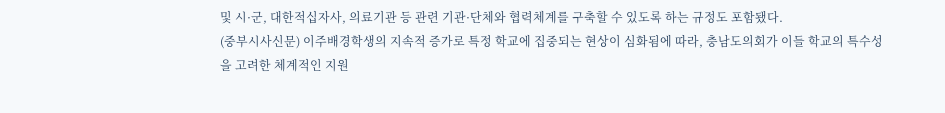및 시·군, 대한적십자사, 의료기관 등 관련 기관·단체와 협력체계를 구축할 수 있도록 하는 규정도 포함됐다.
(중부시사신문) 이주배경학생의 지속적 증가로 특정 학교에 집중되는 현상이 심화됨에 따라, 충남도의회가 이들 학교의 특수성을 고려한 체계적인 지원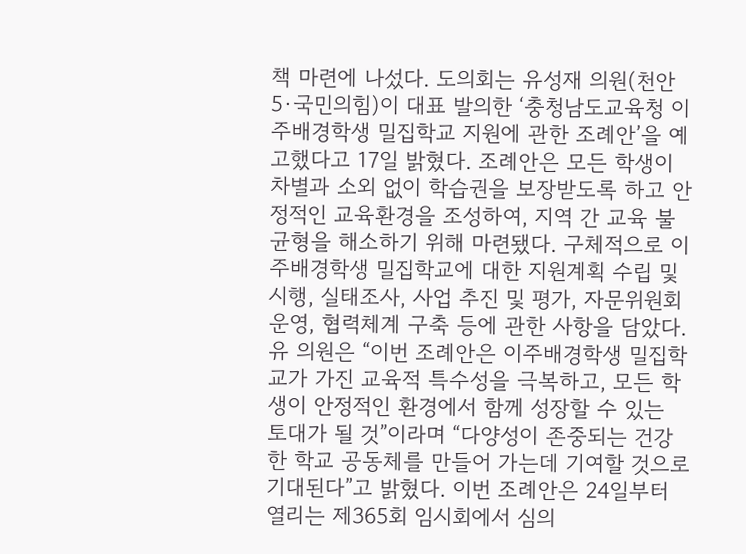책 마련에 나섰다. 도의회는 유성재 의원(천안5·국민의힘)이 대표 발의한 ‘충청남도교육청 이주배경학생 밀집학교 지원에 관한 조례안’을 예고했다고 17일 밝혔다. 조례안은 모든 학생이 차별과 소외 없이 학습권을 보장받도록 하고 안정적인 교육환경을 조성하여, 지역 간 교육 불균형을 해소하기 위해 마련됐다. 구체적으로 이주배경학생 밀집학교에 대한 지원계획 수립 및 시행, 실태조사, 사업 추진 및 평가, 자문위원회 운영, 협력체계 구축 등에 관한 사항을 담았다. 유 의원은 “이번 조례안은 이주배경학생 밀집학교가 가진 교육적 특수성을 극복하고, 모든 학생이 안정적인 환경에서 함께 성장할 수 있는 토대가 될 것”이라며 “다양성이 존중되는 건강한 학교 공동체를 만들어 가는데 기여할 것으로 기대된다”고 밝혔다. 이번 조례안은 24일부터 열리는 제365회 임시회에서 심의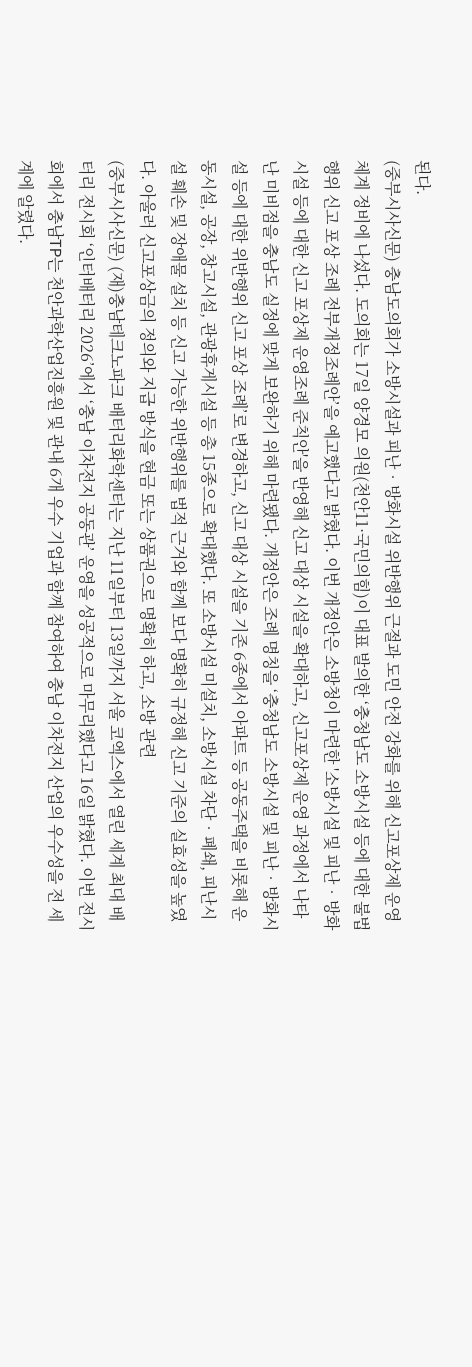된다.
(중부시사신문) 충남도의회가 소방시설과 피난‧방화시설 위반행위 근절과 도민 안전 강화를 위해 신고포상제 운영체계 정비에 나섰다. 도의회는 17일 양경모 의원(천안11·국민의힘)이 대표 발의한 ‘충청남도 소방시설 등에 대한 불법행위 신고 포상 조례 전부개정조례안’을 예고했다고 밝혔다. 이번 개정안은 소방청이 마련한 '소방시설 및 피난‧방화시설 등에 대한 신고 포상제 운영조례 준칙안'을 반영해 신고 대상 시설을 확대하고, 신고포상제 운영 과정에서 나타난 미비점을 충남도 실정에 맞게 보완하기 위해 마련됐다. 개정안은 조례 명칭을 ‘충청남도 소방시설 및 피난‧방화시설 등에 대한 위반행위 신고 포상 조례’로 변경하고, 신고 대상 시설을 기존 6종에서 아파트 등 공동주택을 비롯해 운동시설, 공장, 창고시설, 관광휴게시설 등 총 15종으로 확대했다. 또 소방시설 미설치, 소방시설 차단‧폐쇄, 피난시설 훼손 및 장애물 설치 등 신고 가능한 위반행위를 법적 근거와 함께 보다 명확히 규정해 신고 기준의 실효성을 높였다. 아울러 신고포상금의 정의와 지급 방식을 현금 또는 상품권으로 명확히 하고, 소방 관련
(중부시사신문) (재)충남테크노파크 배터리화학센터는 지난 11일부터 13일까지 서울 코엑스에서 열린 세계 최대 배터리 전시회 ‘인터배터리 2026’에서 ‘충남 이차전지 공동관’ 운영을 성공적으로 마무리했다고 16일 밝혔다. 이번 전시회에서 충남TP는 천안과학산업진흥원 및 관내 6개 우수 기업과 함께 참여하여 충남 이차전지 산업의 우수성을 전 세계에 알렸다.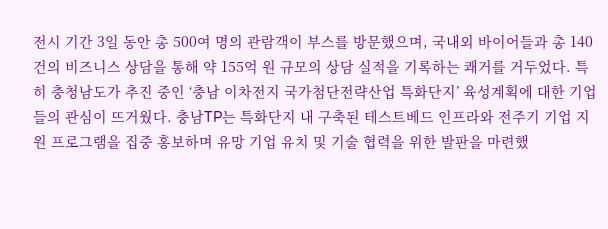전시 기간 3일 동안 총 500여 명의 관람객이 부스를 방문했으며, 국내외 바이어들과 총 140건의 비즈니스 상담을 통해 약 155억 원 규모의 상담 실적을 기록하는 쾌거를 거두었다. 특히 충청남도가 추진 중인 ‘충남 이차전지 국가첨단전략산업 특화단지’ 육성계획에 대한 기업들의 관심이 뜨거웠다. 충남TP는 특화단지 내 구축된 테스트베드 인프라와 전주기 기업 지원 프로그램을 집중 홍보하며 유망 기업 유치 및 기술 협력을 위한 발판을 마련했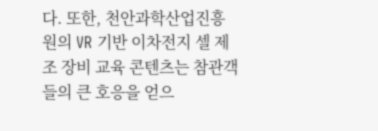다. 또한, 천안과학산업진흥원의 VR 기반 이차전지 셀 제조 장비 교육 콘텐츠는 참관객들의 큰 호응을 얻으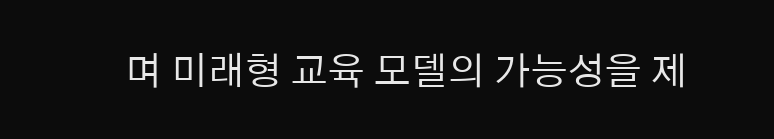며 미래형 교육 모델의 가능성을 제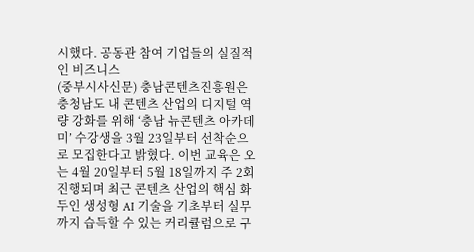시했다. 공동관 참여 기업들의 실질적인 비즈니스
(중부시사신문) 충남콘텐츠진흥원은 충청남도 내 콘텐츠 산업의 디지털 역량 강화를 위해 ‘충남 뉴콘텐츠 아카데미’ 수강생을 3월 23일부터 선착순으로 모집한다고 밝혔다. 이번 교육은 오는 4월 20일부터 5월 18일까지 주 2회 진행되며 최근 콘텐츠 산업의 핵심 화두인 생성형 AI 기술을 기초부터 실무까지 습득할 수 있는 커리큘럼으로 구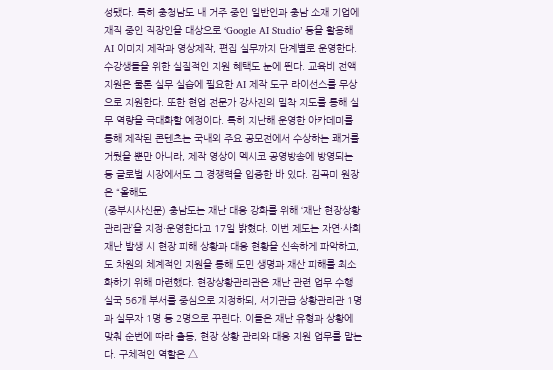성됐다. 특히 충청남도 내 거주 중인 일반인과 충남 소재 기업에 재직 중인 직장인을 대상으로 ‘Google AI Studio’ 등을 활용해 AI 이미지 제작과 영상제작, 편집 실무까지 단계별로 운영한다. 수강생들을 위한 실질적인 지원 혜택도 눈에 띈다. 교육비 전액 지원은 물론 실무 실습에 필요한 AI 제작 도구 라이선스를 무상으로 지원한다. 또한 현업 전문가 강사진의 밀착 지도를 통해 실무 역량을 극대화할 예정이다. 특히 지난해 운영한 아카데미를 통해 제작된 콘텐츠는 국내외 주요 공모전에서 수상하는 쾌거를 거뒀을 뿐만 아니라, 제작 영상이 멕시코 공영방송에 방영되는 등 글로벌 시장에서도 그 경쟁력을 입증한 바 있다. 김곡미 원장은 “올해도
(중부시사신문) 충남도는 재난 대응 강화를 위해 ‘재난 현장상황관리관’을 지정·운영한다고 17일 밝혔다. 이번 제도는 자연·사회 재난 발생 시 현장 피해 상황과 대응 현황을 신속하게 파악하고, 도 차원의 체계적인 지원을 통해 도민 생명과 재산 피해를 최소화하기 위해 마련했다. 현장상황관리관은 재난 관련 업무 수행 실국 56개 부서를 중심으로 지정하되, 서기관급 상황관리관 1명과 실무자 1명 등 2명으로 꾸린다. 이들은 재난 유형과 상황에 맞춰 순번에 따라 출동, 현장 상황 관리와 대응 지원 업무를 맡는다. 구체적인 역할은 △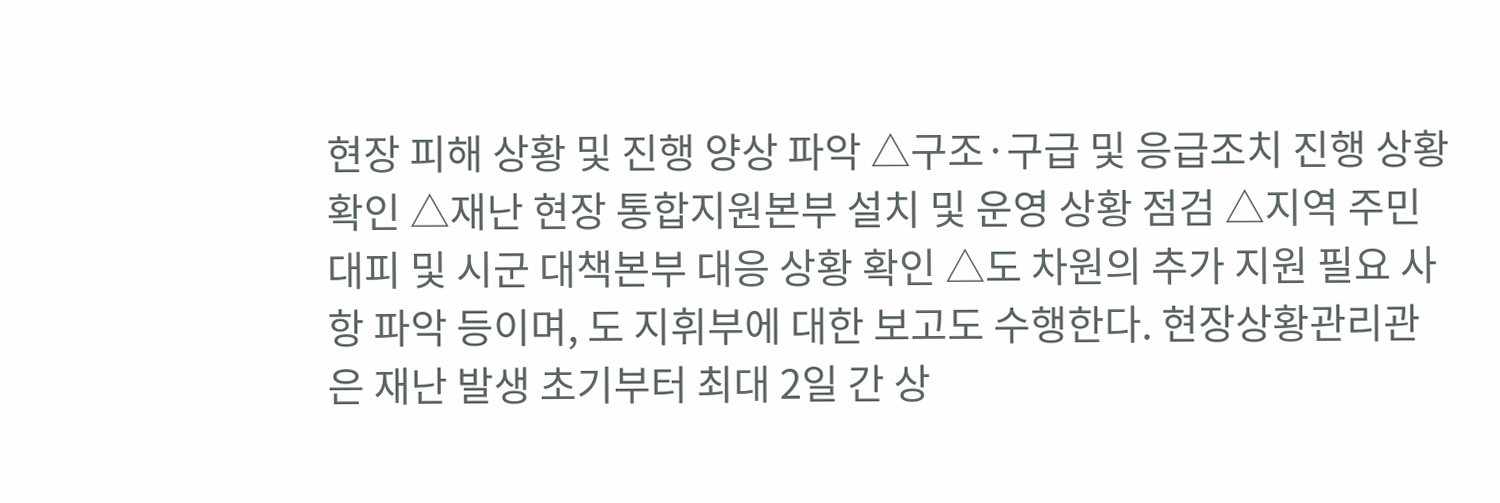현장 피해 상황 및 진행 양상 파악 △구조·구급 및 응급조치 진행 상황 확인 △재난 현장 통합지원본부 설치 및 운영 상황 점검 △지역 주민 대피 및 시군 대책본부 대응 상황 확인 △도 차원의 추가 지원 필요 사항 파악 등이며, 도 지휘부에 대한 보고도 수행한다. 현장상황관리관은 재난 발생 초기부터 최대 2일 간 상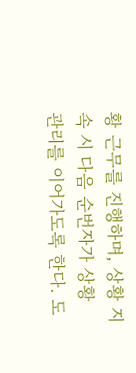황 근무를 진행하며, 상황 지속 시 다음 순번자가 상황 관리를 이어가도록 한다. 도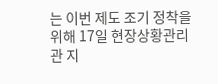는 이번 제도 조기 정착을 위해 17일 현장상황관리관 지